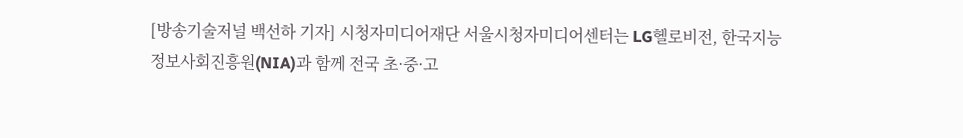[방송기술저널 백선하 기자] 시청자미디어재단 서울시청자미디어센터는 LG헬로비전, 한국지능정보사회진흥원(NIA)과 함께 전국 초·중·고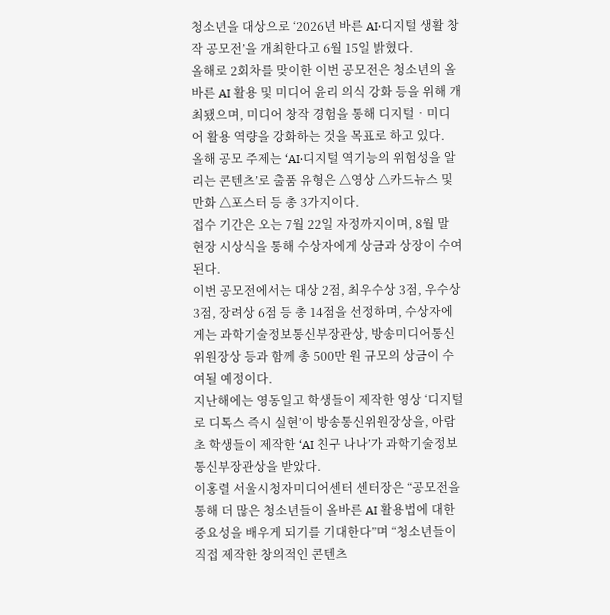청소년을 대상으로 ‘2026년 바른 AI‧디지털 생활 창작 공모전’을 개최한다고 6월 15일 밝혔다.
올해로 2회차를 맞이한 이번 공모전은 청소년의 올바른 AI 활용 및 미디어 윤리 의식 강화 등을 위해 개최됐으며, 미디어 창작 경험을 통해 디지털‧미디어 활용 역량을 강화하는 것을 목표로 하고 있다.
올해 공모 주제는 ‘AI‧디지털 역기능의 위험성을 알리는 콘텐츠’로 출품 유형은 △영상 △카드뉴스 및 만화 △포스터 등 총 3가지이다.
접수 기간은 오는 7월 22일 자정까지이며, 8월 말 현장 시상식을 통해 수상자에게 상금과 상장이 수여된다.
이번 공모전에서는 대상 2점, 최우수상 3점, 우수상 3점, 장려상 6점 등 총 14점을 선정하며, 수상자에게는 과학기술정보통신부장관상, 방송미디어통신위원장상 등과 함께 총 500만 원 규모의 상금이 수여될 예정이다.
지난해에는 영동일고 학생들이 제작한 영상 ‘디지털로 디톡스 즉시 실현’이 방송통신위원장상을, 아람초 학생들이 제작한 ‘AI 친구 나나’가 과학기술정보통신부장관상을 받았다.
이홍렬 서울시청자미디어센터 센터장은 “공모전을 통해 더 많은 청소년들이 올바른 AI 활용법에 대한 중요성을 배우게 되기를 기대한다”며 “청소년들이 직접 제작한 창의적인 콘텐츠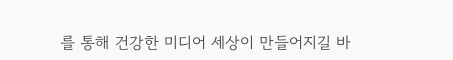를 통해 건강한 미디어 세상이 만들어지길 바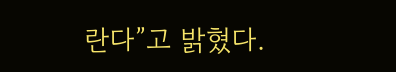란다”고 밝혔다.